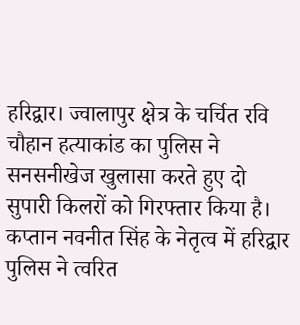हरिद्वार। ज्वालापुर क्षेत्र के चर्चित रवि चौहान हत्याकांड का पुलिस ने सनसनीखेज खुलासा करते हुए दो सुपारी किलरों को गिरफ्तार किया है। कप्तान नवनीत सिंह के नेतृत्व में हरिद्वार पुलिस ने त्वरित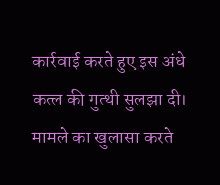कार्रवाई करते हुए इस अंधे कत्ल की गुत्थी सुलझा दी।
मामले का खुलासा करते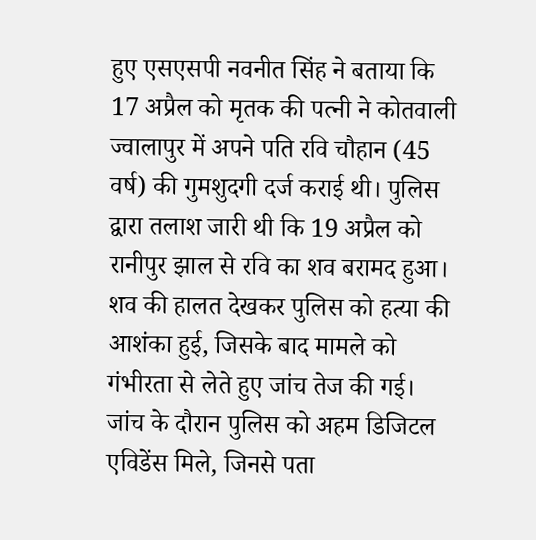हुए एसएसपी नवनीत सिंह ने बताया कि 17 अप्रैल को मृतक की पत्नी ने कोतवाली ज्वालापुर में अपने पति रवि चौहान (45 वर्ष) की गुमशुदगी दर्ज कराई थी। पुलिस द्वारा तलाश जारी थी कि 19 अप्रैल को रानीपुर झाल से रवि का शव बरामद हुआ। शव की हालत देखकर पुलिस को हत्या की आशंका हुई, जिसके बाद मामले को गंभीरता से लेते हुए जांच तेज की गई।
जांच के दौरान पुलिस को अहम डिजिटल एविडेंस मिले, जिनसे पता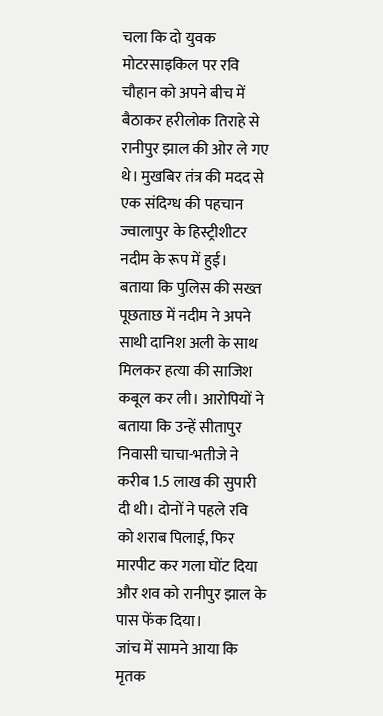चला कि दो युवक मोटरसाइकिल पर रवि चौहान को अपने बीच में बैठाकर हरीलोक तिराहे से रानीपुर झाल की ओर ले गए थे। मुखबिर तंत्र की मदद से एक संदिग्ध की पहचान ज्वालापुर के हिस्ट्रीशीटर नदीम के रूप में हुई।
बताया कि पुलिस की सख्त पूछताछ में नदीम ने अपने साथी दानिश अली के साथ मिलकर हत्या की साजिश कबूल कर ली। आरोपियों ने बताया कि उन्हें सीतापुर निवासी चाचा-भतीजे ने करीब 1.5 लाख की सुपारी दी थी। दोनों ने पहले रवि को शराब पिलाई, फिर मारपीट कर गला घोंट दिया और शव को रानीपुर झाल के पास फेंक दिया।
जांच में सामने आया कि मृतक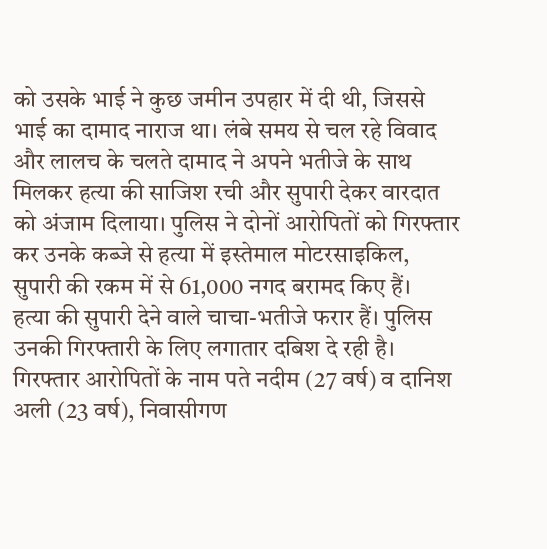को उसके भाई ने कुछ जमीन उपहार में दी थी, जिससे भाई का दामाद नाराज था। लंबे समय से चल रहे विवाद और लालच के चलते दामाद ने अपने भतीजे के साथ मिलकर हत्या की साजिश रची और सुपारी देकर वारदात को अंजाम दिलाया। पुलिस ने दोनों आरोपितों को गिरफ्तार कर उनके कब्जे से हत्या में इस्तेमाल मोटरसाइकिल, सुपारी की रकम में से 61,000 नगद बरामद किए हैं।
हत्या की सुपारी देने वाले चाचा-भतीजे फरार हैं। पुलिस उनकी गिरफ्तारी के लिए लगातार दबिश दे रही है।
गिरफ्तार आरोपितों के नाम पते नदीम (27 वर्ष) व दानिश अली (23 वर्ष), निवासीगण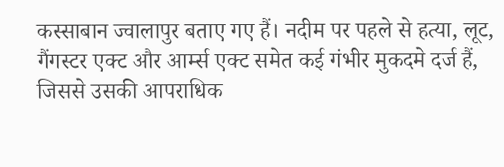कस्साबान ज्वालापुर बताए गए हैं। नदीम पर पहले से हत्या, लूट, गैंगस्टर एक्ट और आर्म्स एक्ट समेत कई गंभीर मुकदमे दर्ज हैं, जिससे उसकी आपराधिक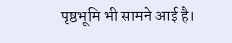पृष्ठभूमि भी सामने आई है।